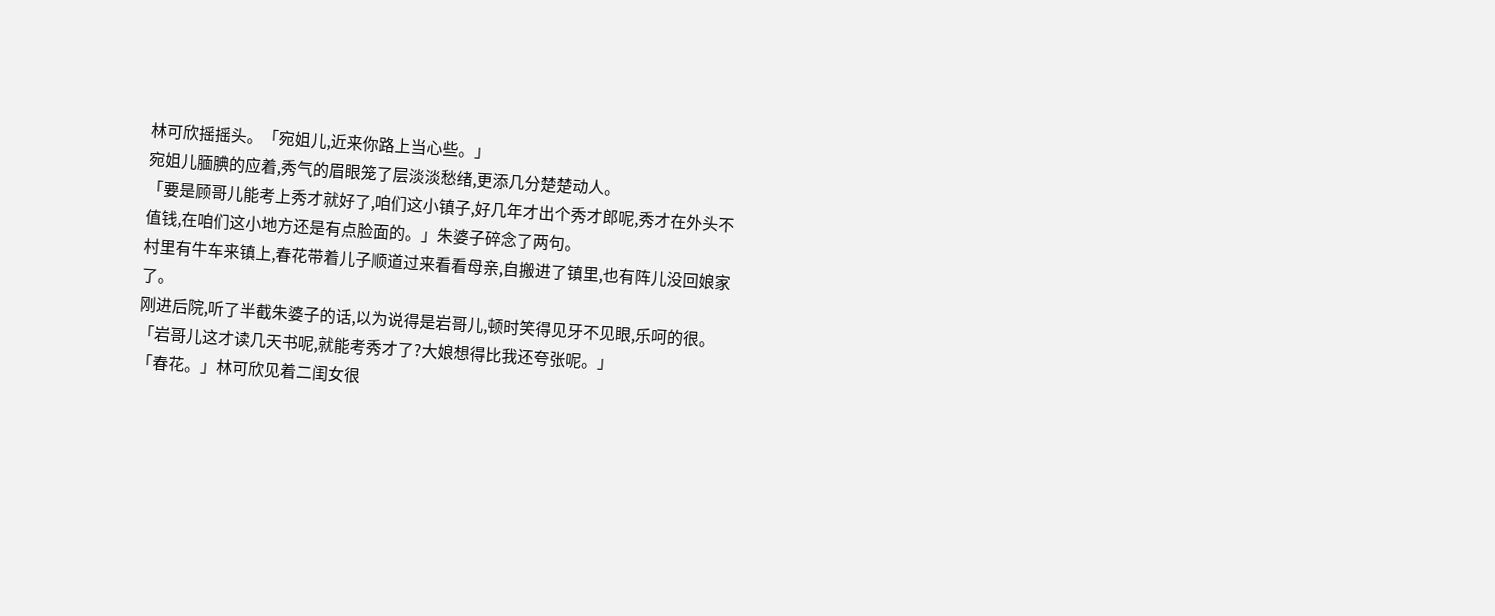林可欣摇摇头。「宛姐儿,近来你路上当心些。」
宛姐儿腼腆的应着,秀气的眉眼笼了层淡淡愁绪,更添几分楚楚动人。
「要是顾哥儿能考上秀才就好了,咱们这小镇子,好几年才出个秀才郎呢,秀才在外头不值钱,在咱们这小地方还是有点脸面的。」朱婆子碎念了两句。
村里有牛车来镇上,春花带着儿子顺道过来看看母亲,自搬进了镇里,也有阵儿没回娘家了。
刚进后院,听了半截朱婆子的话,以为说得是岩哥儿,顿时笑得见牙不见眼,乐呵的很。「岩哥儿这才读几天书呢,就能考秀才了?大娘想得比我还夸张呢。」
「春花。」林可欣见着二闺女很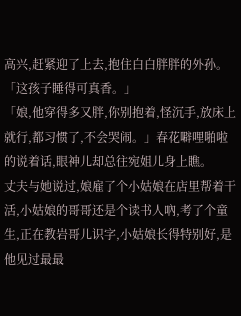高兴,赶紧迎了上去,抱住白白胖胖的外孙。「这孩子睡得可真香。」
「娘,他穿得多又胖,你别抱着,怪沉手,放床上就行,都习惯了,不会哭闹。」春花噼哩啪啦的说着话,眼神儿却总往宛姐儿身上瞧。
丈夫与她说过,娘雇了个小姑娘在店里帮着干活,小姑娘的哥哥还是个读书人吶,考了个童生,正在教岩哥儿识字,小姑娘长得特别好,是他见过最最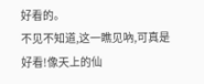好看的。
不见不知道,这一瞧见吶,可真是好看!像天上的仙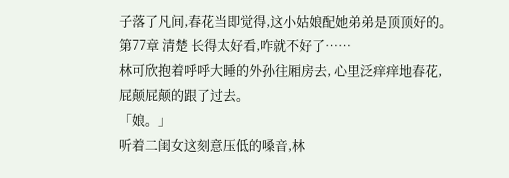子落了凡间,春花当即觉得,这小姑娘配她弟弟是顶顶好的。
第77章 清楚 长得太好看,咋就不好了……
林可欣抱着呼呼大睡的外孙往厢房去, 心里泛痒痒地春花,屁颠屁颠的跟了过去。
「娘。」
听着二闺女这刻意压低的嗓音,林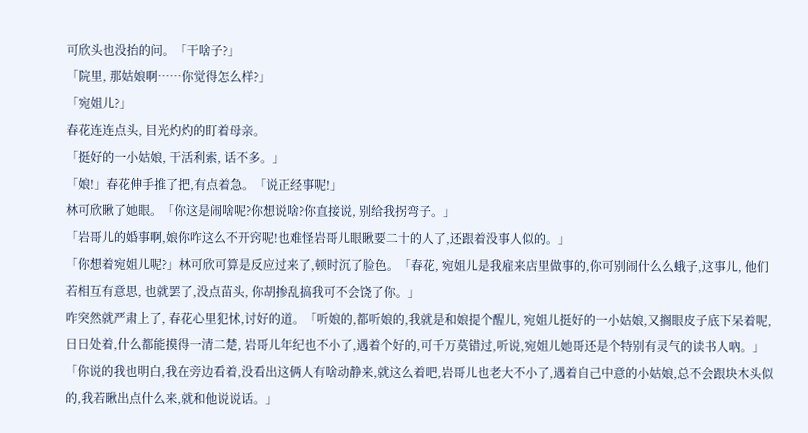可欣头也没抬的问。「干啥子?」
「院里, 那姑娘啊……你觉得怎么样?」
「宛姐儿?」
春花连连点头, 目光灼灼的盯着母亲。
「挺好的一小姑娘, 干活利索, 话不多。」
「娘!」春花伸手推了把,有点着急。「说正经事呢!」
林可欣瞅了她眼。「你这是闹啥呢?你想说啥?你直接说, 别给我拐弯子。」
「岩哥儿的婚事啊,娘你咋这么不开窍呢!也难怪岩哥儿眼瞅要二十的人了,还跟着没事人似的。」
「你想着宛姐儿呢?」林可欣可算是反应过来了,顿时沉了脸色。「春花, 宛姐儿是我雇来店里做事的,你可别闹什么么蛾子,这事儿, 他们若相互有意思, 也就罢了,没点苗头, 你胡掺乱搞我可不会饶了你。」
咋突然就严肃上了, 春花心里犯怵,讨好的道。「听娘的,都听娘的,我就是和娘提个醒儿, 宛姐儿挺好的一小姑娘,又搁眼皮子底下呆着呢,日日处着,什么都能摸得一清二楚, 岩哥儿年纪也不小了,遇着个好的,可千万莫错过,听说,宛姐儿她哥还是个特别有灵气的读书人吶。」
「你说的我也明白,我在旁边看着,没看出这俩人有啥动静来,就这么着吧,岩哥儿也老大不小了,遇着自己中意的小姑娘,总不会跟块木头似的,我若瞅出点什么来,就和他说说话。」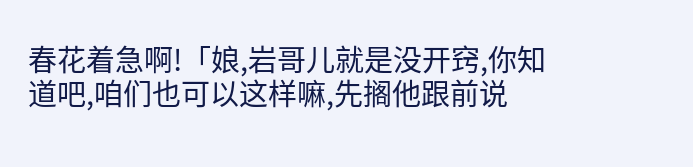春花着急啊!「娘,岩哥儿就是没开窍,你知道吧,咱们也可以这样嘛,先搁他跟前说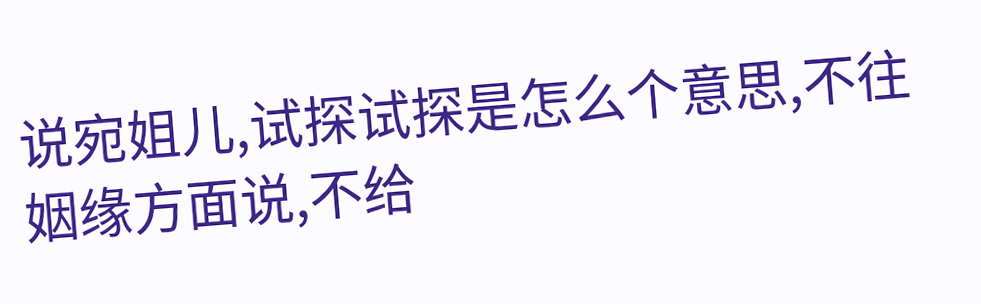说宛姐儿,试探试探是怎么个意思,不往姻缘方面说,不给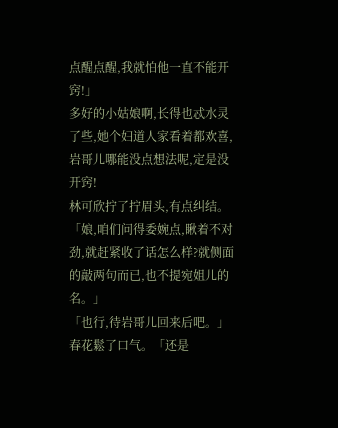点醒点醒,我就怕他一直不能开窍!」
多好的小姑娘啊,长得也忒水灵了些,她个妇道人家看着都欢喜,岩哥儿哪能没点想法呢,定是没开窍!
林可欣拧了拧眉头,有点纠结。
「娘,咱们问得委婉点,瞅着不对劲,就赶紧收了话怎么样?就侧面的敲两句而已,也不提宛姐儿的名。」
「也行,待岩哥儿回来后吧。」
春花鬆了口气。「还是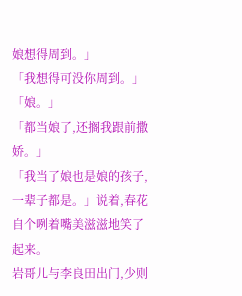娘想得周到。」
「我想得可没你周到。」
「娘。」
「都当娘了,还搁我跟前撒娇。」
「我当了娘也是娘的孩子,一辈子都是。」说着,春花自个咧着嘴美滋滋地笑了起来。
岩哥儿与李良田出门,少则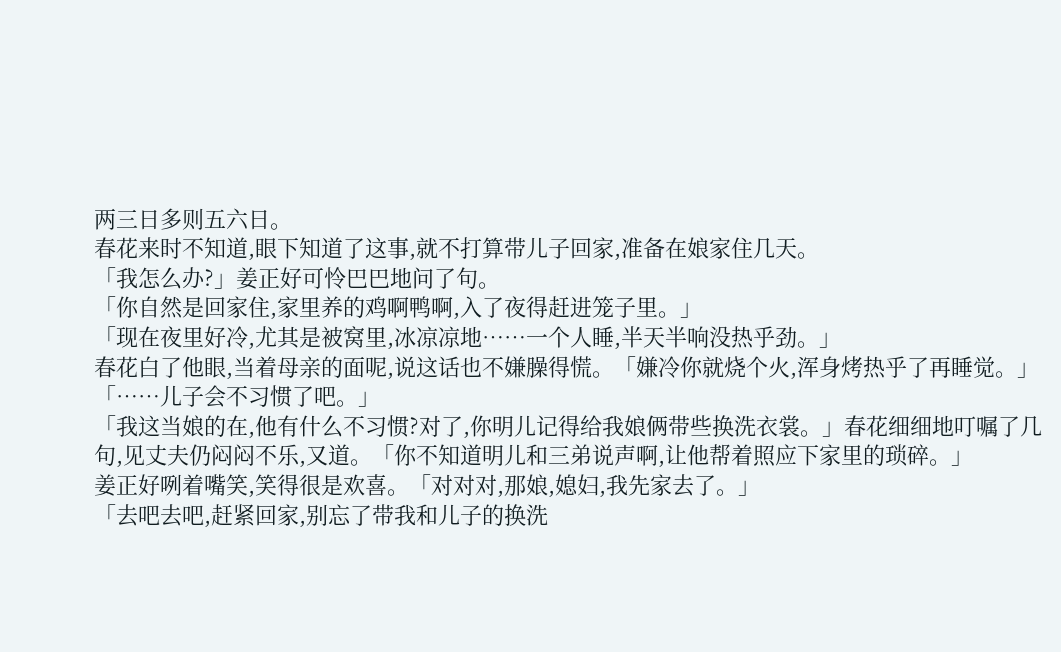两三日多则五六日。
春花来时不知道,眼下知道了这事,就不打算带儿子回家,准备在娘家住几天。
「我怎么办?」姜正好可怜巴巴地问了句。
「你自然是回家住,家里养的鸡啊鸭啊,入了夜得赶进笼子里。」
「现在夜里好冷,尤其是被窝里,冰凉凉地……一个人睡,半天半响没热乎劲。」
春花白了他眼,当着母亲的面呢,说这话也不嫌臊得慌。「嫌冷你就烧个火,浑身烤热乎了再睡觉。」
「……儿子会不习惯了吧。」
「我这当娘的在,他有什么不习惯?对了,你明儿记得给我娘俩带些换洗衣裳。」春花细细地叮嘱了几句,见丈夫仍闷闷不乐,又道。「你不知道明儿和三弟说声啊,让他帮着照应下家里的琐碎。」
姜正好咧着嘴笑,笑得很是欢喜。「对对对,那娘,媳妇,我先家去了。」
「去吧去吧,赶紧回家,别忘了带我和儿子的换洗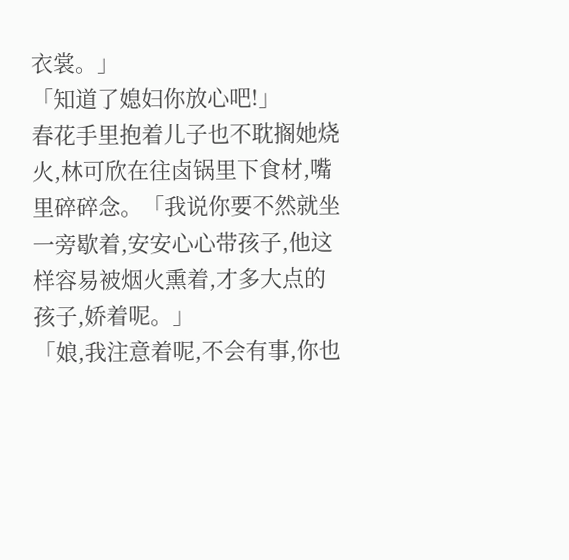衣裳。」
「知道了媳妇你放心吧!」
春花手里抱着儿子也不耽搁她烧火,林可欣在往卤锅里下食材,嘴里碎碎念。「我说你要不然就坐一旁歇着,安安心心带孩子,他这样容易被烟火熏着,才多大点的孩子,娇着呢。」
「娘,我注意着呢,不会有事,你也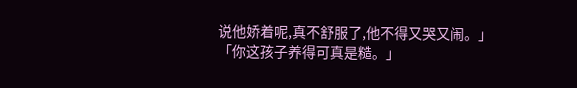说他娇着呢,真不舒服了,他不得又哭又闹。」
「你这孩子养得可真是糙。」